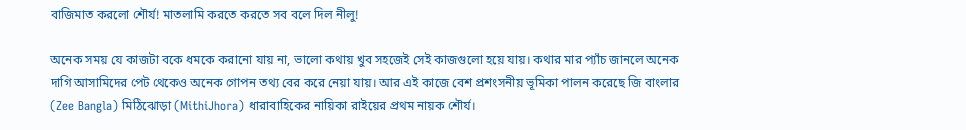বাজিমাত করলো শৌর্য! মাতলামি করতে করতে সব বলে দিল নীলু!

অনেক সময় যে কাজটা বকে ধমকে করানো যায় না, ভালো কথায় খুব সহজেই সেই কাজগুলো হয়ে যায়। কথার মার প্যাঁচ জানলে অনেক দাগি আসামিদের পেট থেকেও অনেক গোপন তথ্য বের করে নেয়া যায়। আর এই কাজে বেশ প্রশংসনীয় ভূমিকা পালন করেছে জি বাংলার (Zee Bangla) মিঠিঝোড়া (MithiJhora) ধারাবাহিকের নায়িকা রাইয়ের প্রথম নায়ক শৌর্য।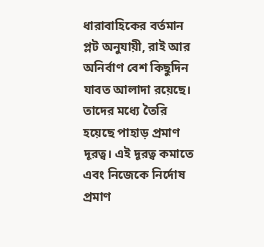ধারাবাহিকের বর্তমান প্লট অনুযায়ী, রাই আর অনির্বাণ বেশ কিছুদিন যাবত আলাদা রয়েছে। তাদের মধ্যে তৈরি হয়েছে পাহাড় প্রমাণ দূরত্ব। এই দূরত্ব কমাতে এবং নিজেকে নির্দোষ প্রমাণ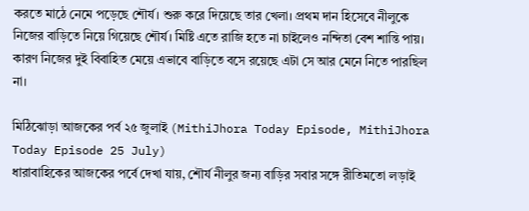করতে মাঠে নেমে পড়েছে শৌর্য। শুরু করে দিয়েছে তার খেলা। প্রথম দান হিসেবে নীলুকে নিজের বাড়িতে নিয়ে গিয়েছে শৌর্য। মিষ্টি এতে রাজি হতে না চাইলেও নন্দিতা বেশ শান্তি পায়। কারণ নিজের দুই বিবাহিত মেয়ে এভাবে বাড়িতে বসে রয়েছে এটা সে আর মেনে নিতে পারছিল না।

মিঠিঝোড়া আজকের পর্ব ২৫ জুলাই (MithiJhora Today Episode, MithiJhora Today Episode 25 July)
ধারাবাহিকের আজকের পর্বে দেখা যায়, শৌর্য নীলুর জন্য বাড়ির সবার সঙ্গে রীতিমতো লড়াই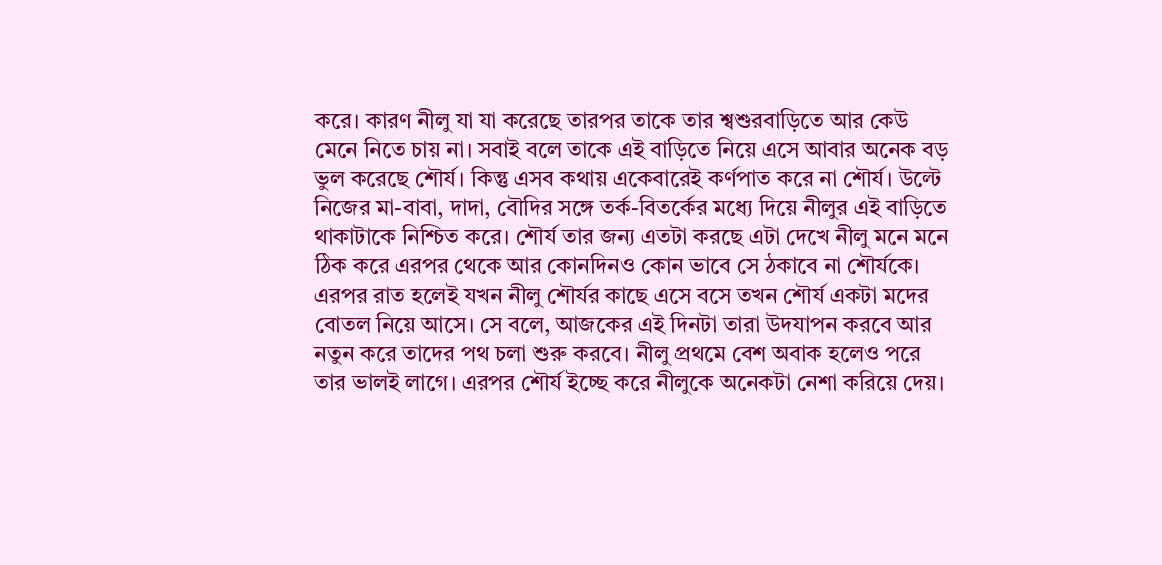করে। কারণ নীলু যা যা করেছে তারপর তাকে তার শ্বশুরবাড়িতে আর কেউ মেনে নিতে চায় না। সবাই বলে তাকে এই বাড়িতে নিয়ে এসে আবার অনেক বড় ভুল করেছে শৌর্য। কিন্তু এসব কথায় একেবারেই কর্ণপাত করে না শৌর্য। উল্টে নিজের মা-বাবা, দাদা, বৌদির সঙ্গে তর্ক-বিতর্কের মধ্যে দিয়ে নীলুর এই বাড়িতে থাকাটাকে নিশ্চিত করে। শৌর্য তার জন্য এতটা করছে এটা দেখে নীলু মনে মনে ঠিক করে এরপর থেকে আর কোনদিনও কোন ভাবে সে ঠকাবে না শৌর্যকে।
এরপর রাত হলেই যখন নীলু শৌর্যর কাছে এসে বসে তখন শৌর্য একটা মদের বোতল নিয়ে আসে। সে বলে, আজকের এই দিনটা তারা উদযাপন করবে আর নতুন করে তাদের পথ চলা শুরু করবে। নীলু প্রথমে বেশ অবাক হলেও পরে তার ভালই লাগে। এরপর শৌর্য ইচ্ছে করে নীলুকে অনেকটা নেশা করিয়ে দেয়।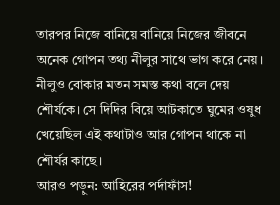তারপর নিজে বানিয়ে বানিয়ে নিজের জীবনে অনেক গোপন তথ্য নীলুর সাথে ভাগ করে নেয়। নীলুও বোকার মতন সমস্ত কথা বলে দেয় শৌর্যকে। সে দিদির বিয়ে আটকাতে ঘুমের ওষুধ খেয়েছিল এই কথাটাও আর গোপন থাকে না শৌর্যর কাছে।
আরও পড়ুন: আহিরের পর্দাফাঁস!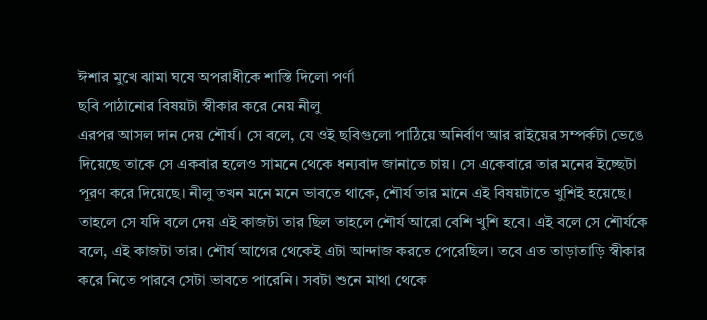ঈশার মুখে ঝামা ঘষে অপরাধীকে শাস্তি দিলো পর্ণা
ছবি পাঠানোর বিষয়টা স্বীকার করে নেয় নীলু
এরপর আসল দান দেয় শৌর্য। সে বলে, যে ওই ছবিগুলো পাঠিয়ে অনির্বাণ আর রাইয়ের সম্পর্কটা ভেঙে দিয়েছে তাকে সে একবার হলেও সামনে থেকে ধন্যবাদ জানাতে চায়। সে একেবারে তার মনের ইচ্ছেটা পূরণ করে দিয়েছে। নীলু তখন মনে মনে ভাবতে থাকে, শৌর্য তার মানে এই বিষয়টাতে খুশিই হয়েছে। তাহলে সে যদি বলে দেয় এই কাজটা তার ছিল তাহলে শৌর্য আরো বেশি খুশি হবে। এই বলে সে শৌর্যকে বলে, এই কাজটা তার। শৌর্য আগের থেকেই এটা আন্দাজ করতে পেরেছিল। তবে এত তাড়াতাড়ি স্বীকার করে নিতে পারবে সেটা ভাবতে পারেনি। সবটা শুনে মাথা থেকে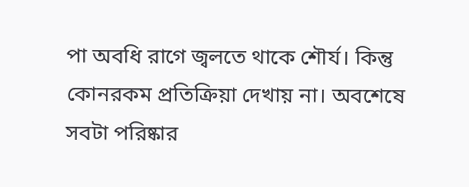পা অবধি রাগে জ্বলতে থাকে শৌর্য। কিন্তু কোনরকম প্রতিক্রিয়া দেখায় না। অবশেষে সবটা পরিষ্কার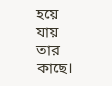হয়ে যায় তার কাছে।